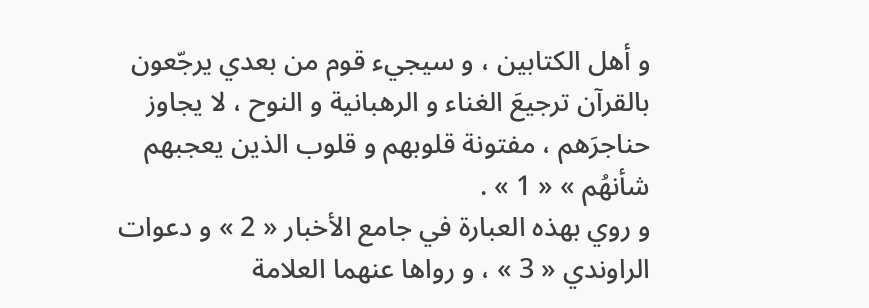و أهل الكتابين ، و سيجيء قوم من بعدي يرجّعون بالقرآن ترجيعَ الغناء و الرهبانية و النوح ، لا يجاوز حناجرَهم ، مفتونة قلوبهم و قلوب الذين يعجبهم شأنهُم » « 1 » .
و روي بهذه العبارة في جامع الأخبار « 2 » و دعوات الراوندي « 3 » ، و رواها عنهما العلامة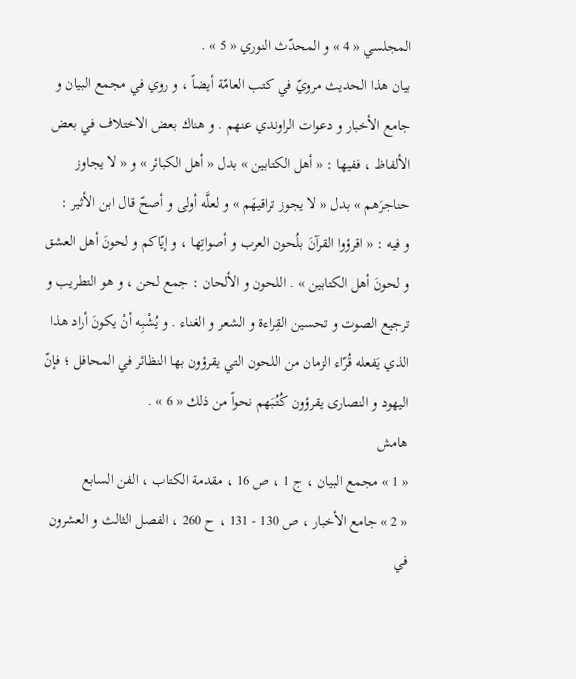المجلسي « 4 » و المحدّث النوري « 5 » .
بيان هذا الحديث مرويّ في كتب العامّة أيضاً ، و روي في مجمع البيان و جامع الأخبار و دعوات الراوندي عنهم . و هناك بعض الاختلاف في بعض الألفاظ ، ففيها : « أهل الكتابين » بدل « أهل الكبائر » و « لا يجاوز حناجرَهم » بدل « لا يجوز تراقيهَم » و لعلَّه أولى و أصحّ قال ابن الأثير :
و فيه : « اقرؤوا القرآنَ بلُحون العرب و أصواتِها ، و إيّاكم و لحونَ أهل العشق و لحونَ أهل الكتابين » . اللحون و الألحان : جمع لحن ، و هو التطريب و ترجيع الصوت و تحسين القِراءة و الشعر و الغناء . و يُشْبِه أنْ يكونَ أراد هذا الذي يَفعله قُرّاء الزمان من اللحون التي يقرؤون بها النظائر في المحافل ؛ فإنّ اليهود و النصارى يقرؤون كُتُبَهم نحواً من ذلك « 6 » .
هامش
« 1 » مجمع البيان ، ج 1 ، ص 16 ، مقدمة الكتاب ، الفن السابع
« 2 » جامع الأخبار ، ص 130 - 131 ، ح 260 ، الفصل الثالث و العشرون في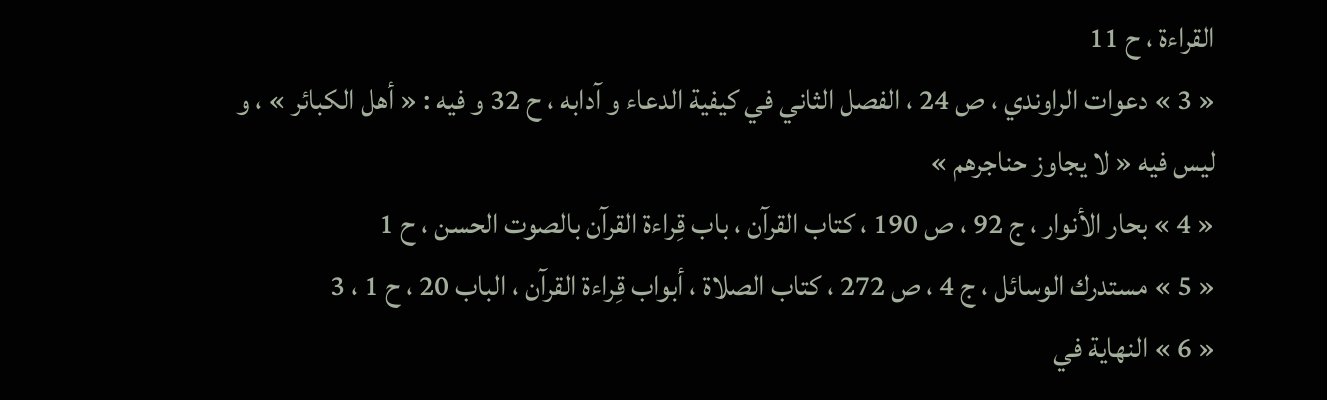القراءة ، ح 11
« 3 » دعوات الراوندي ، ص 24 ، الفصل الثاني في كيفية الدعاء و آدابه ، ح 32 و فيه : « أهل الكبائر » ، و ليس فيه « لا يجاوز حناجرهم »
« 4 » بحار الأنوار ، ج 92 ، ص 190 ، كتاب القرآن ، باب قِراءة القرآن بالصوت الحسن ، ح 1
« 5 » مستدرك الوسائل ، ج 4 ، ص 272 ، كتاب الصلاة ، أبواب قِراءة القرآن ، الباب 20 ، ح 1 ، 3
« 6 » النهاية في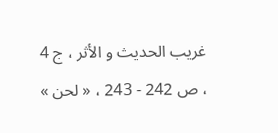غريب الحديث و الأثر ، ج 4 ، ص 242 - 243 ، « لحن »